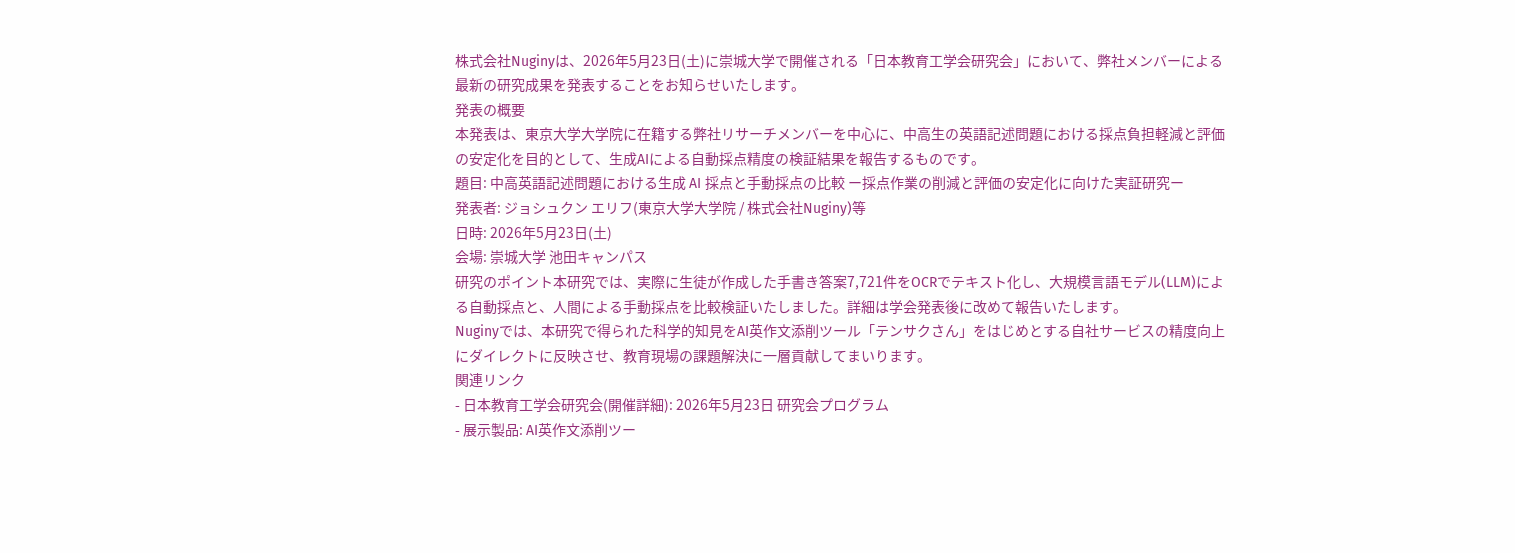株式会社Nuginyは、2026年5月23日(土)に崇城大学で開催される「日本教育工学会研究会」において、弊社メンバーによる最新の研究成果を発表することをお知らせいたします。
発表の概要
本発表は、東京大学大学院に在籍する弊社リサーチメンバーを中心に、中高生の英語記述問題における採点負担軽減と評価の安定化を目的として、生成AIによる自動採点精度の検証結果を報告するものです。
題目: 中高英語記述問題における生成 AI 採点と手動採点の比較 ー採点作業の削減と評価の安定化に向けた実証研究ー
発表者: ジョシュクン エリフ(東京大学大学院 / 株式会社Nuginy)等
日時: 2026年5月23日(土)
会場: 崇城大学 池田キャンパス
研究のポイント本研究では、実際に生徒が作成した手書き答案7,721件をOCRでテキスト化し、大規模言語モデル(LLM)による自動採点と、人間による手動採点を比較検証いたしました。詳細は学会発表後に改めて報告いたします。
Nuginyでは、本研究で得られた科学的知見をAI英作文添削ツール「テンサクさん」をはじめとする自社サービスの精度向上にダイレクトに反映させ、教育現場の課題解決に一層貢献してまいります。
関連リンク
- 日本教育工学会研究会(開催詳細): 2026年5月23日 研究会プログラム
- 展示製品: AI英作文添削ツー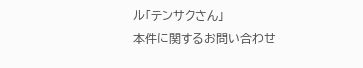ル「テンサクさん」
本件に関するお問い合わせ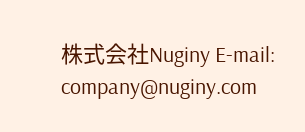株式会社Nuginy E-mail: company@nuginy.com